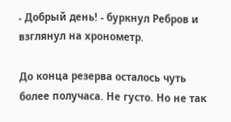- Добрый день! - буркнул Ребров и взглянул на хронометр.

До конца резерва осталось чуть более получаса. Не густо. Но не так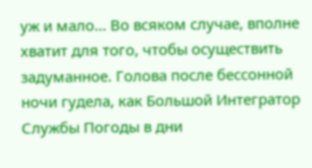уж и мало... Во всяком случае, вполне хватит для того, чтобы осуществить задуманное. Голова после бессонной ночи гудела, как Большой Интегратор Службы Погоды в дни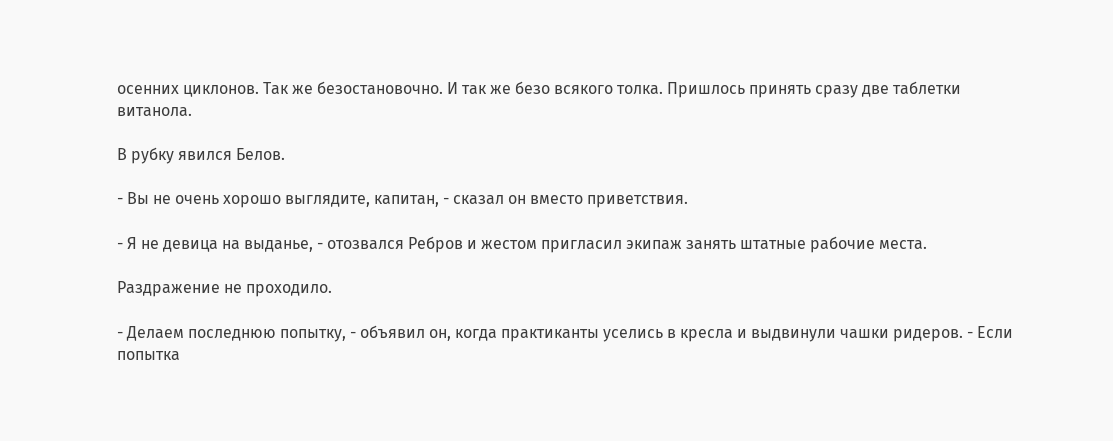осенних циклонов. Так же безостановочно. И так же безо всякого толка. Пришлось принять сразу две таблетки витанола.

В рубку явился Белов.

- Вы не очень хорошо выглядите, капитан, - сказал он вместо приветствия.

- Я не девица на выданье, - отозвался Ребров и жестом пригласил экипаж занять штатные рабочие места.

Раздражение не проходило.

- Делаем последнюю попытку, - объявил он, когда практиканты уселись в кресла и выдвинули чашки ридеров. - Если попытка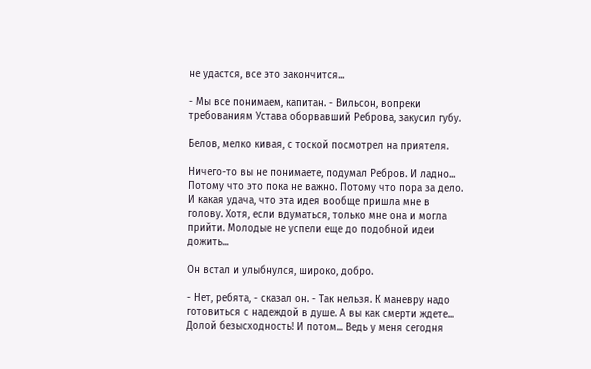не удастся, все это закончится...

- Мы все понимаем, капитан. - Вильсон, вопреки требованиям Устава оборвавший Реброва, закусил губу.

Белов, мелко кивая, с тоской посмотрел на приятеля.

Ничего-то вы не понимаете, подумал Ребров. И ладно... Потому что это пока не важно. Потому что пора за дело. И какая удача, что эта идея вообще пришла мне в голову. Хотя, если вдуматься, только мне она и могла прийти. Молодые не успели еще до подобной идеи дожить...

Он встал и улыбнулся, широко, добро.

- Нет, ребята, - сказал он. - Так нельзя. К маневру надо готовиться с надеждой в душе. А вы как смерти ждете... Долой безысходность! И потом... Ведь у меня сегодня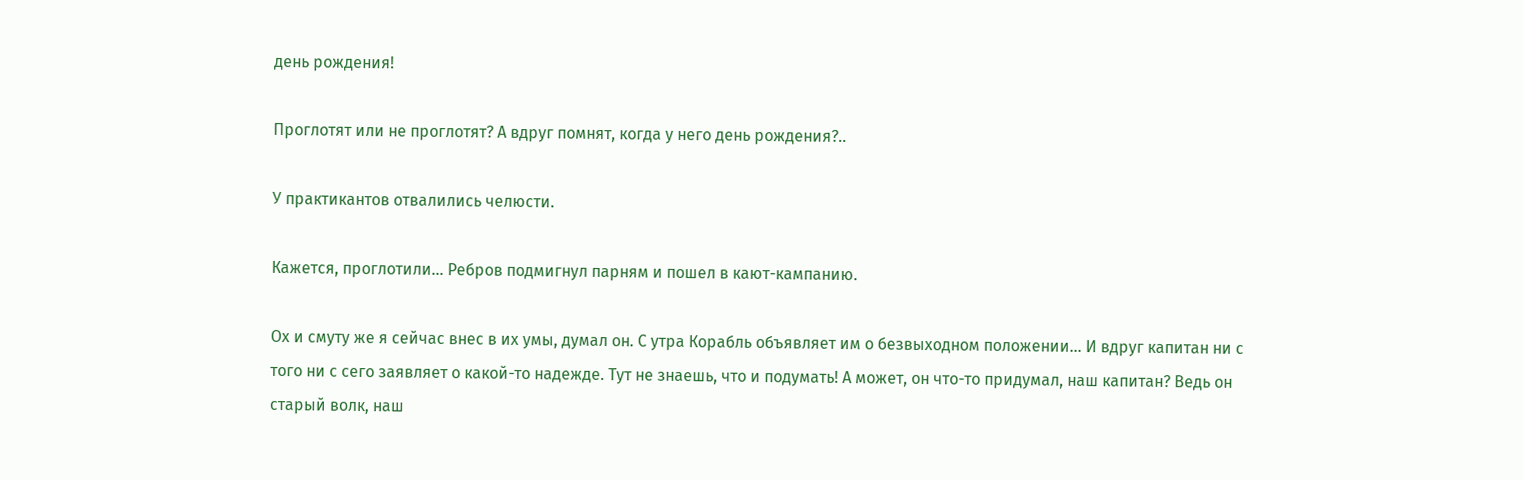день рождения!

Проглотят или не проглотят? А вдруг помнят, когда у него день рождения?..

У практикантов отвалились челюсти.

Кажется, проглотили... Ребров подмигнул парням и пошел в кают-кампанию.

Ох и смуту же я сейчас внес в их умы, думал он. С утра Корабль объявляет им о безвыходном положении... И вдруг капитан ни с того ни с сего заявляет о какой-то надежде. Тут не знаешь, что и подумать! А может, он что-то придумал, наш капитан? Ведь он старый волк, наш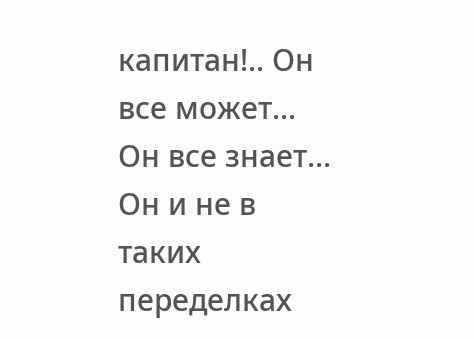капитан!.. Он все может... Он все знает... Он и не в таких переделках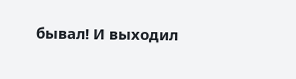бывал! И выходил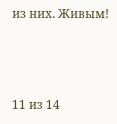из них. Живым!



11 из 14